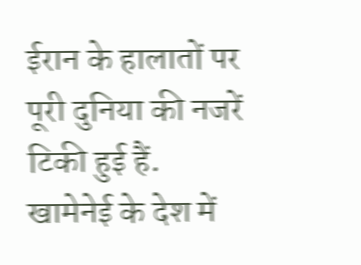ईरान के हालातों पर पूरी दुनिया की नजरें टिकी हुई हैं. खामेनेई के देश में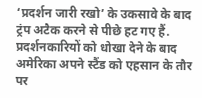‘प्रदर्शन जारी रखो’ के उकसावे के बाद ट्रंप अटैक करने से पीछे हट गए हैं. प्रदर्शनकारियों को धोखा देने के बाद अमेरिका अपने स्टैंड को एहसान के तौर पर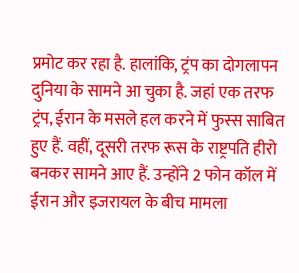प्रमोट कर रहा है. हालांकि, ट्रंप का दोगलापन दुनिया के सामने आ चुका है. जहां एक तरफ ट्रंप, ईरान के मसले हल करने में फुस्स साबित हुए हैं. वहीं, दूसरी तरफ रूस के राष्ट्रपति हीरो बनकर सामने आए हैं. उन्होंने 2 फोन कॉल में ईरान और इजरायल के बीच मामला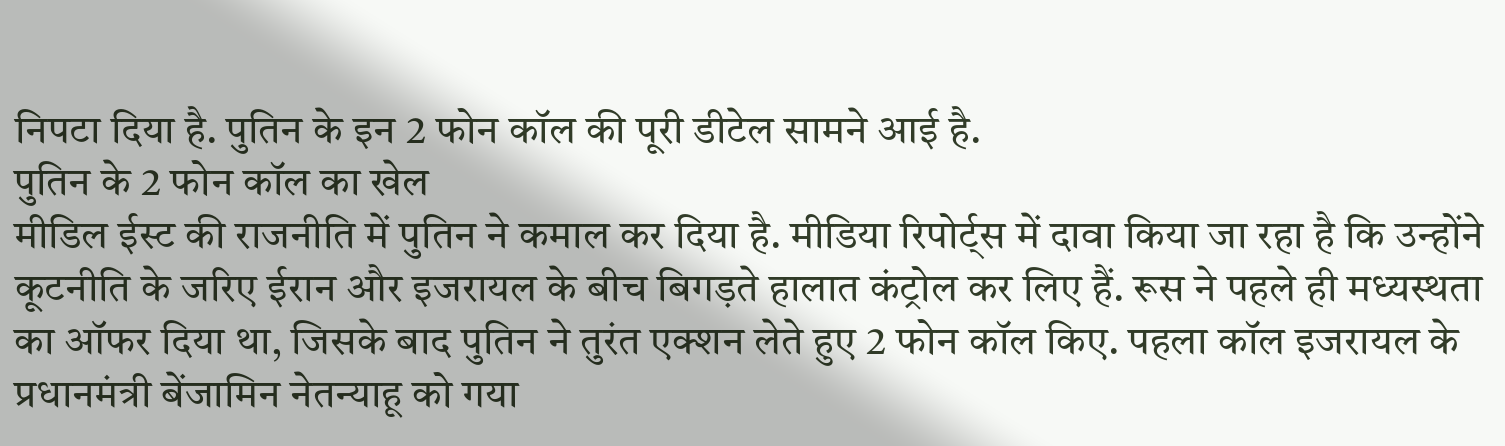निपटा दिया है. पुतिन के इन 2 फोन कॉल की पूरी डीटेल सामने आई है.
पुतिन के 2 फोन कॉल का खेल
मीडिल ईस्ट की राजनीति में पुतिन ने कमाल कर दिया है. मीडिया रिपोर्ट्स में दावा किया जा रहा है कि उन्होंने कूटनीति के जरिए ईरान और इजरायल के बीच बिगड़ते हालात कंट्रोल कर लिए हैं. रूस ने पहले ही मध्यस्थता का ऑफर दिया था, जिसके बाद पुतिन ने तुरंत एक्शन लेते हुए 2 फोन कॉल किए. पहला कॉल इजरायल के प्रधानमंत्री बेंजामिन नेतन्याहू को गया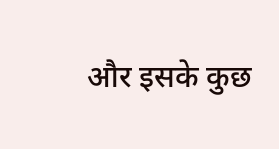और इसके कुछ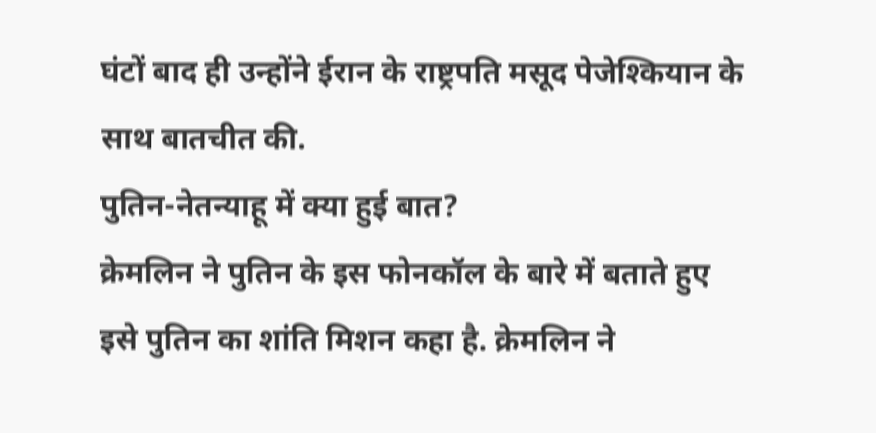घंटों बाद ही उन्होंने ईरान के राष्ट्रपति मसूद पेजेश्कियान के साथ बातचीत की.
पुतिन-नेतन्याहू में क्या हुई बात?
क्रेमलिन ने पुतिन के इस फोनकॉल के बारे में बताते हुए इसे पुतिन का शांति मिशन कहा है. क्रेमलिन ने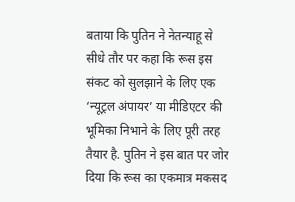बताया कि पुतिन ने नेतन्याहू से सीधे तौर पर कहा कि रूस इस संकट को सुलझाने के लिए एक ‘न्यूट्रल अंपायर’ या मीडिएटर की भूमिका निभाने के लिए पूरी तरह तैयार है. पुतिन ने इस बात पर जोर दिया कि रूस का एकमात्र मकसद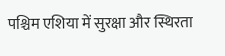पश्चिम एशिया में सुरक्षा और स्थिरता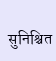सुनिश्चित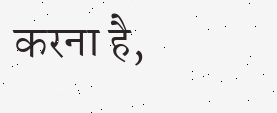करना है,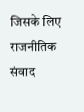जिसके लिए राजनीतिक संवाद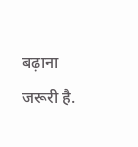बढ़ाना जरूरी है.